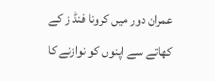عمران دور میں کرونا فنڈ ز کے کھاتے سے اپنوں کو نوازنے کا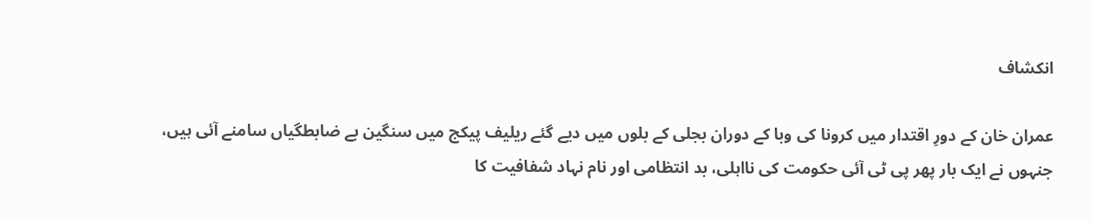انکشاف

عمران خان کے دورِ اقتدار میں کرونا کی وبا کے دوران بجلی کے بلوں میں دیے گئے ریلیف پیکج میں سنگین بے ضابطگیاں سامنے آئی ہیں، جنہوں نے ایک بار پھر پی ٹی آئی حکومت کی نااہلی، بد انتظامی اور نام نہاد شفافیت کا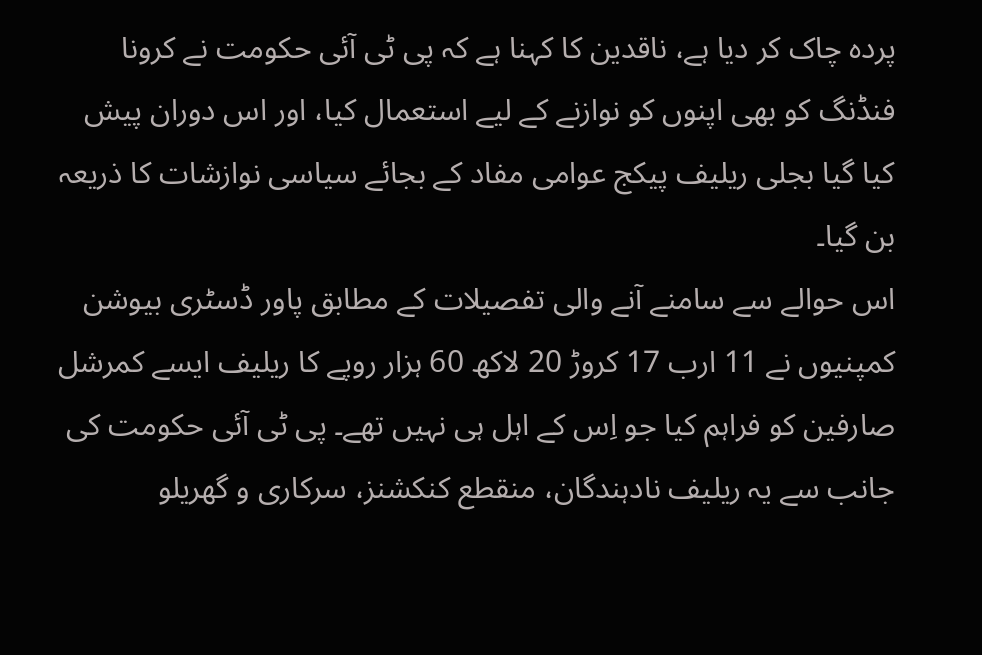پردہ چاک کر دیا ہے، ناقدین کا کہنا ہے کہ پی ٹی آئی حکومت نے کرونا فنڈنگ کو بھی اپنوں کو نوازنے کے لیے استعمال کیا، اور اس دوران پیش کیا گیا بجلی ریلیف پیکج عوامی مفاد کے بجائے سیاسی نوازشات کا ذریعہ بن گیا۔
اس حوالے سے سامنے آنے والی تفصیلات کے مطابق پاور ڈسٹری بیوشن کمپنیوں نے 11 ارب 17 کروڑ 20 لاکھ 60 ہزار روپے کا ریلیف ایسے کمرشل صارفین کو فراہم کیا جو اِس کے اہل ہی نہیں تھے۔ پی ٹی آئی حکومت کی جانب سے یہ ریلیف نادہندگان، منقطع کنکشنز، سرکاری و گھریلو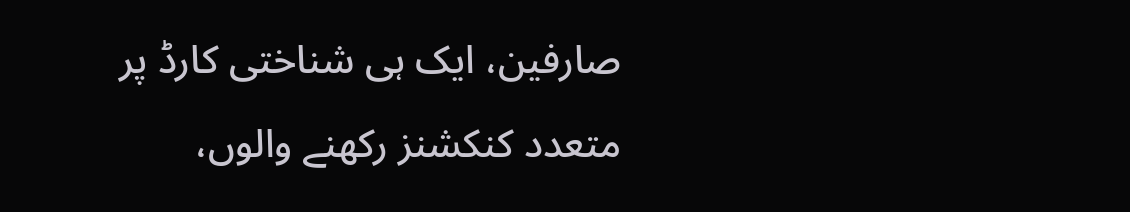صارفین، ایک ہی شناختی کارڈ پر متعدد کنکشنز رکھنے والوں،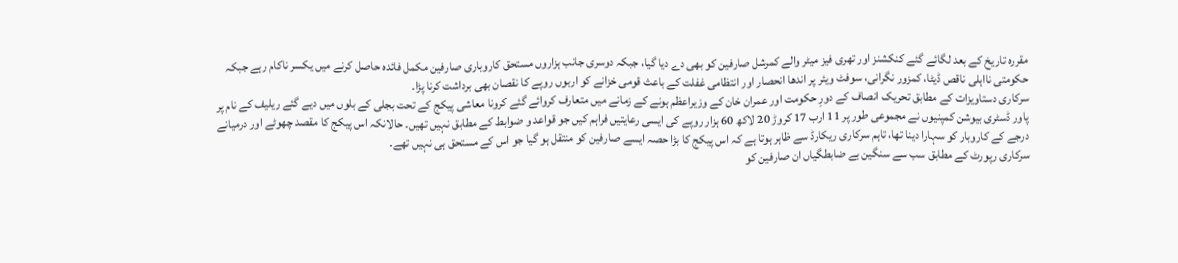مقررہ تاریخ کے بعد لگائے گئے کنکشنز اور تھری فیز میٹر والے کمرشل صارفین کو بھی دے دیا گیا، جبکہ دوسری جانب ہزاروں مستحق کاروباری صارفین مکمل فائدہ حاصل کرنے میں یکسر ناکام رہے جبکہ حکومتی نااہلی ناقص ڈیٹا، کمزور نگرانی، سوفٹ ویئر پر اندھا انحصار اور انتظامی غفلت کے باعث قومی خزانے کو اربوں روپے کا نقصان بھی برداشت کرنا پڑا۔
سرکاری دستاویزات کے مطابق تحریک انصاف کے دورِ حکومت اور عمران خان کے وزیراعظم ہونے کے زمانے میں متعارف کروائے گئے کرونا معاشی پیکج کے تحت بجلی کے بلوں میں دیے گئے ریلیف کے نام پر پاور ڈسٹری بیوشن کمپنیوں نے مجموعی طور پر 11 ارب 17 کروڑ 20 لاکھ 60 ہزار روپے کی ایسی رعایتیں فراہم کیں جو قواعد و ضوابط کے مطابق نہیں تھیں۔ حالانکہ اس پیکج کا مقصد چھوٹے اور درمیانے درجے کے کاروبار کو سہارا دینا تھا، تاہم سرکاری ریکارڈ سے ظاہر ہوتا ہے کہ اس پیکج کا بڑا حصہ ایسے صارفین کو منتقل ہو گیا جو اس کے مستحق ہی نہیں تھے۔
سرکاری رپورٹ کے مطابق سب سے سنگین بے ضابطگیاں ان صارفین کو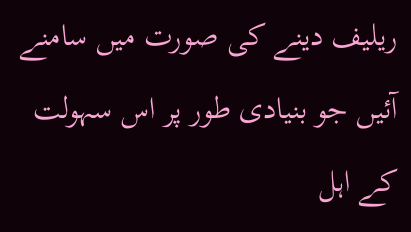ریلیف دینے کی صورت میں سامنے آئیں جو بنیادی طور پر اس سہولت کے اہل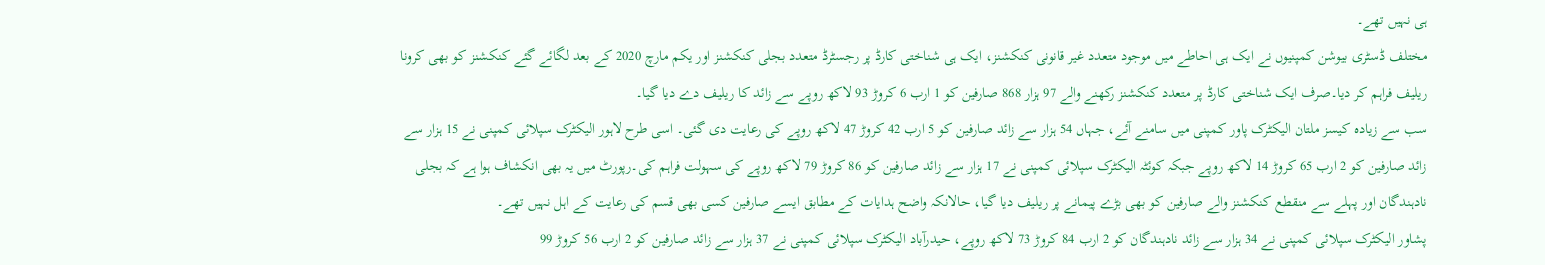ہی نہیں تھے۔
مختلف ڈسٹری بیوشن کمپنیوں نے ایک ہی احاطے میں موجود متعدد غیر قانونی کنکشنز، ایک ہی شناختی کارڈ پر رجسٹرڈ متعدد بجلی کنکشنز اور یکم مارچ 2020 کے بعد لگائے گئے کنکشنز کو بھی کرونا ریلیف فراہم کر دیا۔صرف ایک شناختی کارڈ پر متعدد کنکشنز رکھنے والے 97 ہزار 868 صارفین کو 1 ارب 6 کروڑ 93 لاکھ روپے سے زائد کا ریلیف دے دیا گیا۔
سب سے زیادہ کیسز ملتان الیکٹرک پاور کمپنی میں سامنے آئے، جہاں 54 ہزار سے زائد صارفین کو 5 ارب 42 کروڑ 47 لاکھ روپے کی رعایت دی گئی۔ اسی طرح لاہور الیکٹرک سپلائی کمپنی نے 15 ہزار سے زائد صارفین کو 2 ارب 65 کروڑ 14 لاکھ روپے جبکہ کوئٹہ الیکٹرک سپلائی کمپنی نے 17 ہزار سے زائد صارفین کو 86 کروڑ 79 لاکھ روپے کی سہولت فراہم کی۔رپورٹ میں یہ بھی انکشاف ہوا ہے کہ بجلی نادہندگان اور پہلے سے منقطع کنکشنز والے صارفین کو بھی بڑے پیمانے پر ریلیف دیا گیا، حالانکہ واضح ہدایات کے مطابق ایسے صارفین کسی بھی قسم کی رعایت کے اہل نہیں تھے۔
پشاور الیکٹرک سپلائی کمپنی نے 34 ہزار سے زائد نادہندگان کو 2 ارب 84 کروڑ 73 لاکھ روپے، حیدرآباد الیکٹرک سپلائی کمپنی نے 37 ہزار سے زائد صارفین کو 2 ارب 56 کروڑ 99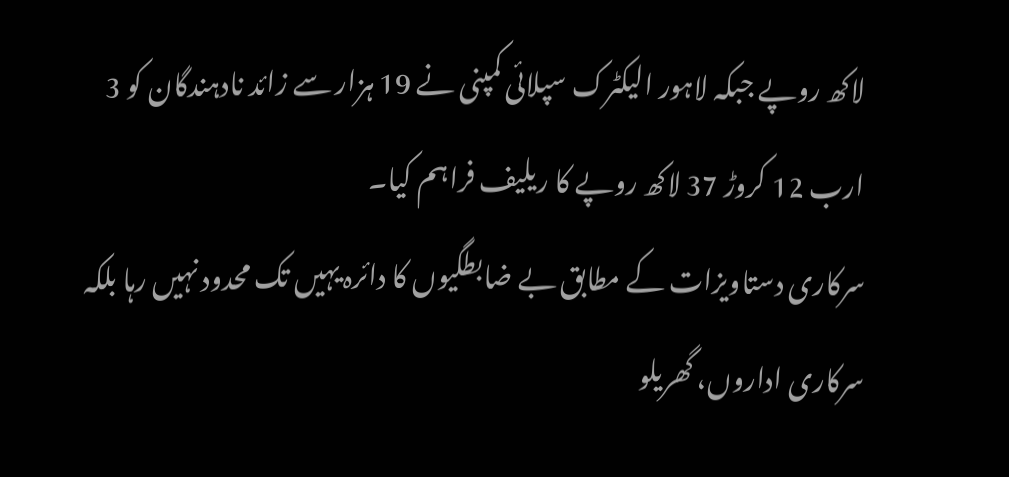لاکھ روپے جبکہ لاہور الیکٹرک سپلائی کمپنی نے 19 ہزار سے زائد نادہندگان کو 3 ارب 12 کروڑ 37 لاکھ روپے کا ریلیف فراہم کیا۔
سرکاری دستاویزات کے مطابق بے ضابطگیوں کا دائرہ یہیں تک محدود نہیں رہا بلکہ سرکاری اداروں، گھریلو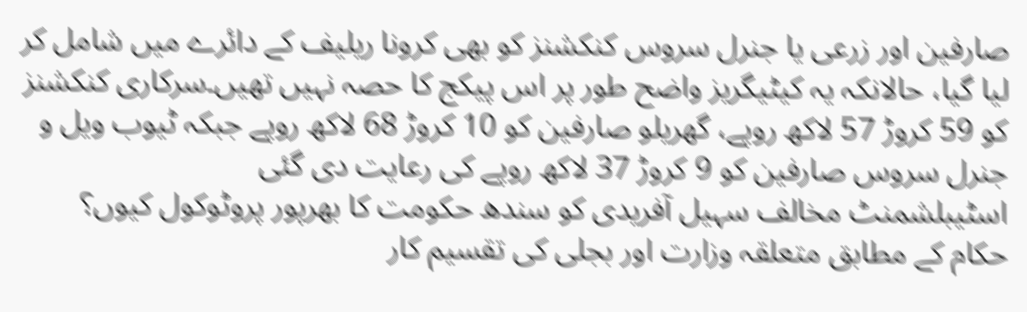صارفین اور زرعی یا جنرل سروس کنکشنز کو بھی کرونا ریلیف کے دائرے میں شامل کر لیا گیا، حالانکہ یہ کیٹیگریز واضح طور پر اس پیکج کا حصہ نہیں تھیں۔سرکاری کنکشنز کو 59 کروڑ 57 لاکھ روپے، گھریلو صارفین کو 10 کروڑ 68 لاکھ روپے جبکہ ٹیوب ویل و جنرل سروس صارفین کو 9 کروڑ 37 لاکھ روپے کی رعایت دی گئی
اسٹیبلشمنٹ مخالف سہیل آفریدی کو سندھ حکومت کا بھرپور پروٹوکول کیوں؟
حکام کے مطابق متعلقہ وزارت اور بجلی کی تقسیم کار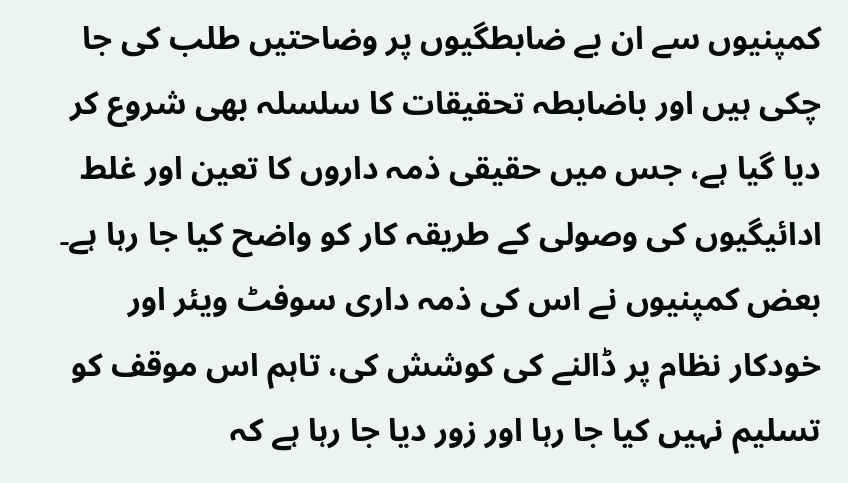کمپنیوں سے ان بے ضابطگیوں پر وضاحتیں طلب کی جا چکی ہیں اور باضابطہ تحقیقات کا سلسلہ بھی شروع کر دیا گیا ہے، جس میں حقیقی ذمہ داروں کا تعین اور غلط ادائیگیوں کی وصولی کے طریقہ کار کو واضح کیا جا رہا ہے۔ بعض کمپنیوں نے اس کی ذمہ داری سوفٹ ویئر اور خودکار نظام پر ڈالنے کی کوشش کی، تاہم اس موقف کو تسلیم نہیں کیا جا رہا اور زور دیا جا رہا ہے کہ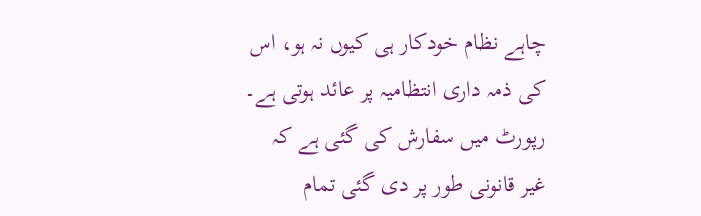چاہے نظام خودکار ہی کیوں نہ ہو، اس کی ذمہ داری انتظامیہ پر عائد ہوتی ہے۔ رپورٹ میں سفارش کی گئی ہے کہ غیر قانونی طور پر دی گئی تمام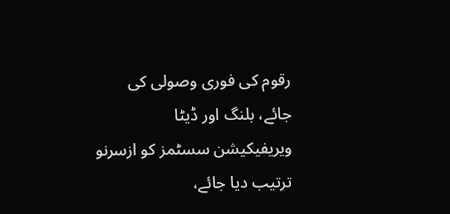رقوم کی فوری وصولی کی جائے، بلنگ اور ڈیٹا ویریفیکیشن سسٹمز کو ازسرنو ترتیب دیا جائے،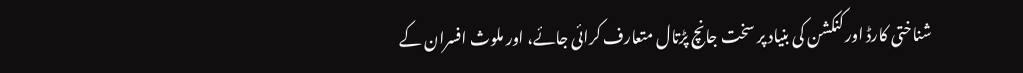شناختی کارڈ اور کنکشن کی بنیاد پر سخت جانچ پڑتال متعارف کرائی جائے، اور ملوث افسران کے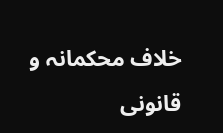خلاف محکمانہ و قانونی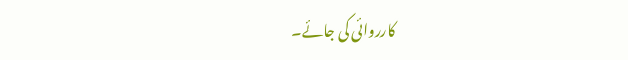کارروائی کی جائے۔